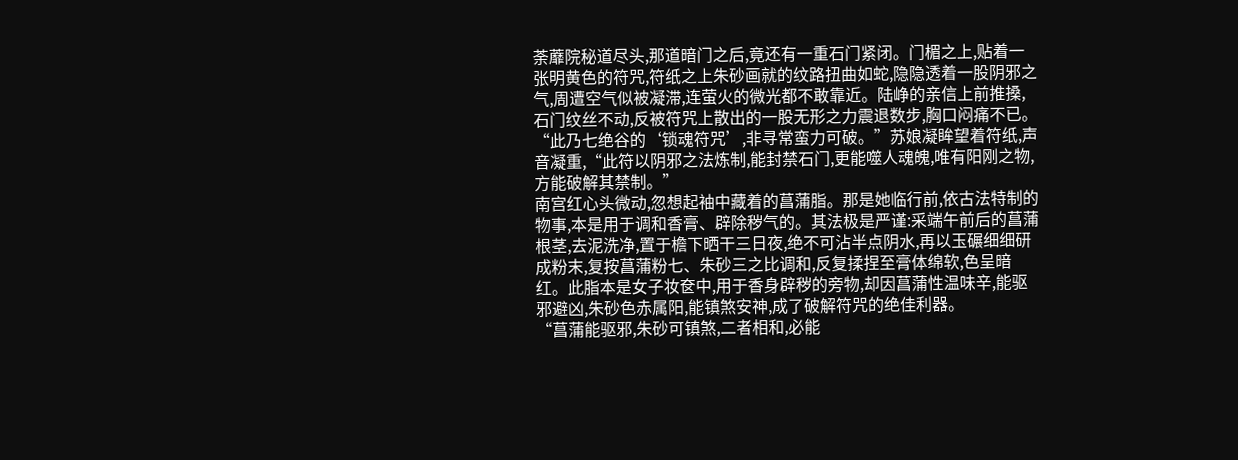荼蘼院秘道尽头,那道暗门之后,竟还有一重石门紧闭。门楣之上,贴着一张明黄色的符咒,符纸之上朱砂画就的纹路扭曲如蛇,隐隐透着一股阴邪之气,周遭空气似被凝滞,连萤火的微光都不敢靠近。陆峥的亲信上前推搡,石门纹丝不动,反被符咒上散出的一股无形之力震退数步,胸口闷痛不已。
“此乃七绝谷的‘锁魂符咒’,非寻常蛮力可破。”苏娘凝眸望着符纸,声音凝重,“此符以阴邪之法炼制,能封禁石门,更能噬人魂魄,唯有阳刚之物,方能破解其禁制。”
南宫红心头微动,忽想起袖中藏着的菖蒲脂。那是她临行前,依古法特制的物事,本是用于调和香膏、辟除秽气的。其法极是严谨:采端午前后的菖蒲根茎,去泥洗净,置于檐下晒干三日夜,绝不可沾半点阴水,再以玉碾细细研成粉末,复按菖蒲粉七、朱砂三之比调和,反复揉捏至膏体绵软,色呈暗红。此脂本是女子妆奁中,用于香身辟秽的旁物,却因菖蒲性温味辛,能驱邪避凶,朱砂色赤属阳,能镇煞安神,成了破解符咒的绝佳利器。
“菖蒲能驱邪,朱砂可镇煞,二者相和,必能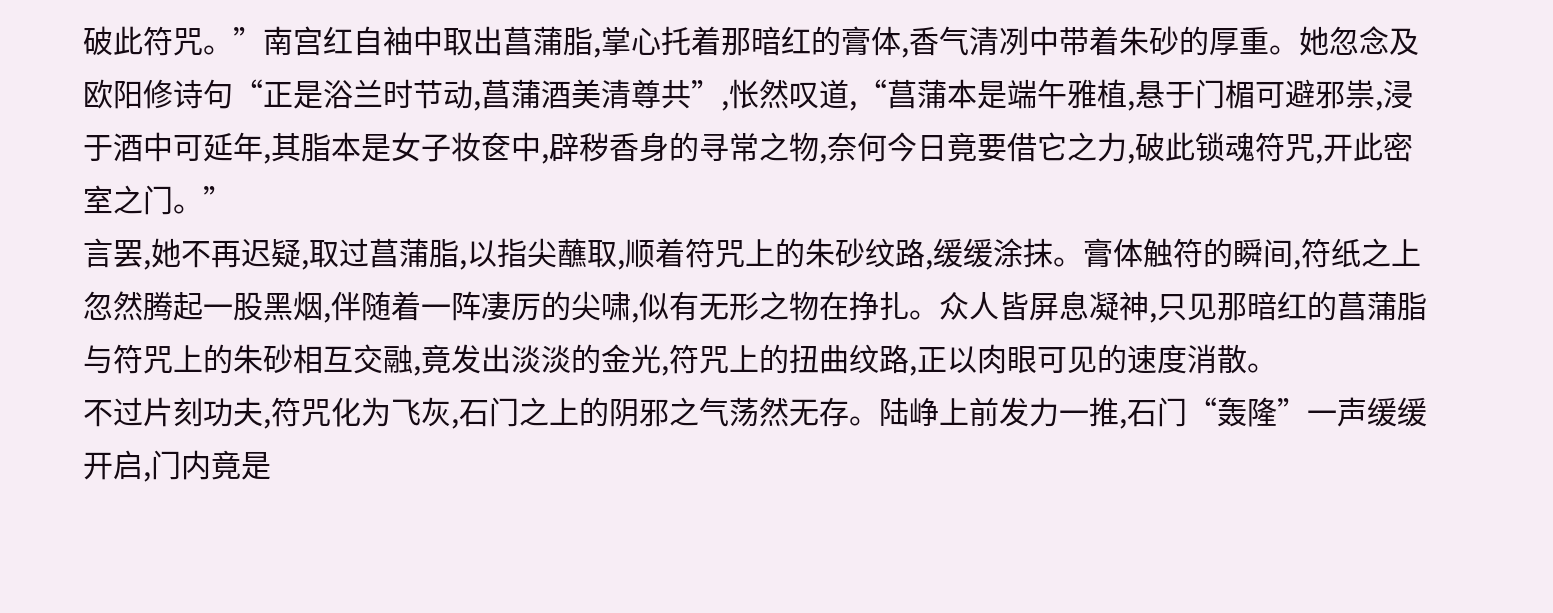破此符咒。”南宫红自袖中取出菖蒲脂,掌心托着那暗红的膏体,香气清冽中带着朱砂的厚重。她忽念及欧阳修诗句“正是浴兰时节动,菖蒲酒美清尊共”,怅然叹道,“菖蒲本是端午雅植,悬于门楣可避邪祟,浸于酒中可延年,其脂本是女子妆奁中,辟秽香身的寻常之物,奈何今日竟要借它之力,破此锁魂符咒,开此密室之门。”
言罢,她不再迟疑,取过菖蒲脂,以指尖蘸取,顺着符咒上的朱砂纹路,缓缓涂抹。膏体触符的瞬间,符纸之上忽然腾起一股黑烟,伴随着一阵凄厉的尖啸,似有无形之物在挣扎。众人皆屏息凝神,只见那暗红的菖蒲脂与符咒上的朱砂相互交融,竟发出淡淡的金光,符咒上的扭曲纹路,正以肉眼可见的速度消散。
不过片刻功夫,符咒化为飞灰,石门之上的阴邪之气荡然无存。陆峥上前发力一推,石门“轰隆”一声缓缓开启,门内竟是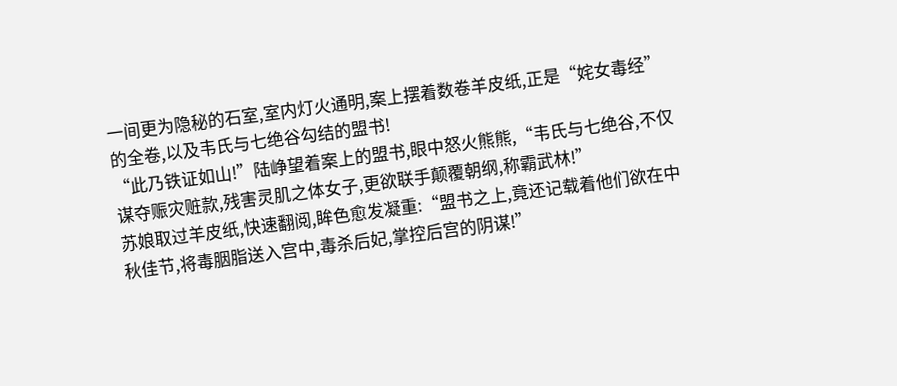一间更为隐秘的石室,室内灯火通明,案上摆着数卷羊皮纸,正是“姹女毒经”的全卷,以及韦氏与七绝谷勾结的盟书!
“此乃铁证如山!”陆峥望着案上的盟书,眼中怒火熊熊,“韦氏与七绝谷,不仅谋夺赈灾赃款,残害灵肌之体女子,更欲联手颠覆朝纲,称霸武林!”
苏娘取过羊皮纸,快速翻阅,眸色愈发凝重:“盟书之上,竟还记载着他们欲在中秋佳节,将毒胭脂送入宫中,毒杀后妃,掌控后宫的阴谋!”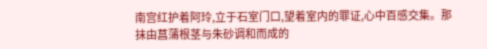南宫红护着阿玲,立于石室门口,望着室内的罪证,心中百感交集。那抹由菖蒲根茎与朱砂调和而成的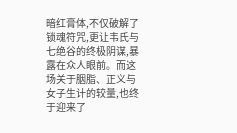暗红膏体,不仅破解了锁魂符咒,更让韦氏与七绝谷的终极阴谋,暴露在众人眼前。而这场关于胭脂、正义与女子生计的较量,也终于迎来了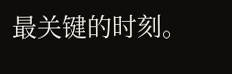最关键的时刻。